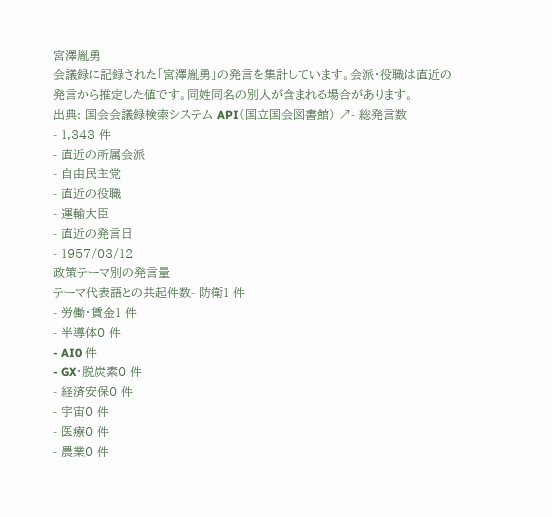宮澤胤勇
会議録に記録された「宮澤胤勇」の発言を集計しています。会派・役職は直近の発言から推定した値です。同姓同名の別人が含まれる場合があります。
出典: 国会会議録検索システム API(国立国会図書館) ↗- 総発言数
- 1,343 件
- 直近の所属会派
- 自由民主党
- 直近の役職
- 運輸大臣
- 直近の発言日
- 1957/03/12
政策テーマ別の発言量
テーマ代表語との共起件数- 防衛1 件
- 労働・賃金1 件
- 半導体0 件
- AI0 件
- GX・脱炭素0 件
- 経済安保0 件
- 宇宙0 件
- 医療0 件
- 農業0 件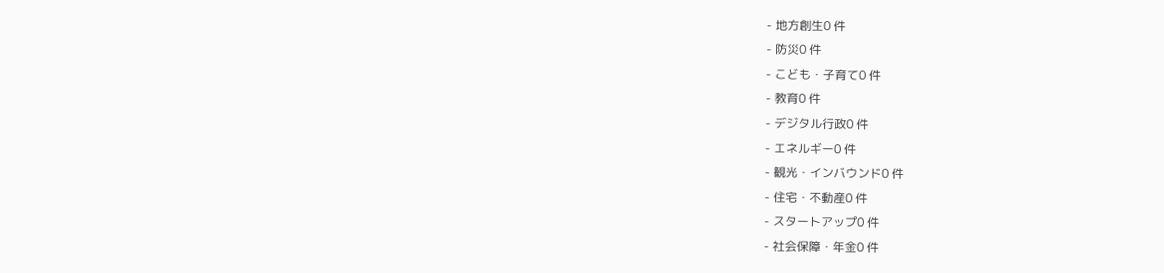- 地方創生0 件
- 防災0 件
- こども・子育て0 件
- 教育0 件
- デジタル行政0 件
- エネルギー0 件
- 観光・インバウンド0 件
- 住宅・不動産0 件
- スタートアップ0 件
- 社会保障・年金0 件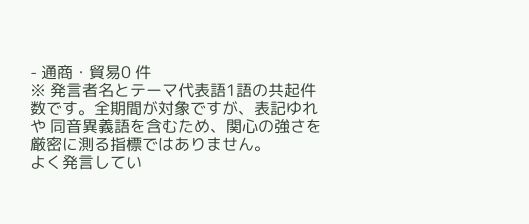- 通商・貿易0 件
※ 発言者名とテーマ代表語1語の共起件数です。全期間が対象ですが、表記ゆれや 同音異義語を含むため、関心の強さを厳密に測る指標ではありません。
よく発言してい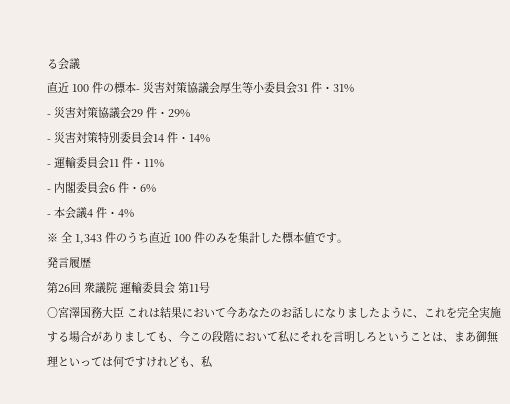る会議
直近 100 件の標本- 災害対策協議会厚生等小委員会31 件・31%
- 災害対策協議会29 件・29%
- 災害対策特別委員会14 件・14%
- 運輸委員会11 件・11%
- 内閣委員会6 件・6%
- 本会議4 件・4%
※ 全 1,343 件のうち直近 100 件のみを集計した標本値です。
発言履歴
第26回 衆議院 運輸委員会 第11号
○宮澤国務大臣 これは結果において今あなたのお話しになりましたように、これを完全実施する場合がありましても、今この段階において私にそれを言明しろということは、まあ御無理といっては何ですけれども、私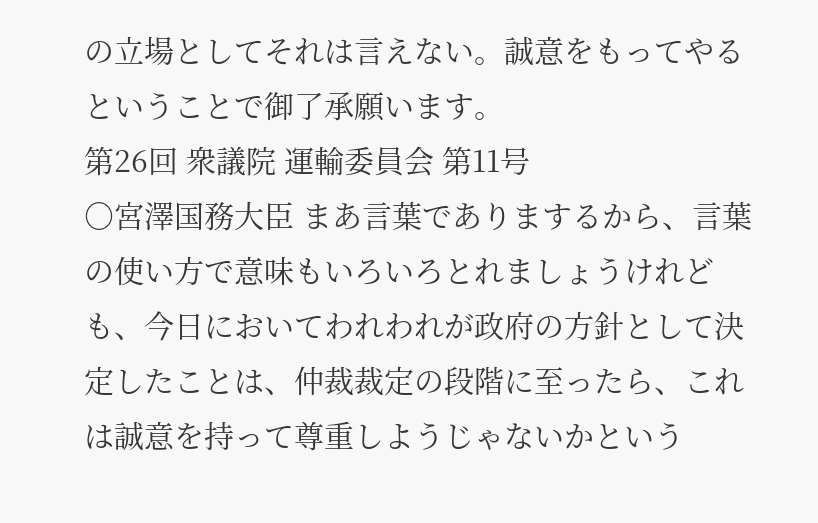の立場としてそれは言えない。誠意をもってやるということで御了承願います。
第26回 衆議院 運輸委員会 第11号
○宮澤国務大臣 まあ言葉でありまするから、言葉の使い方で意味もいろいろとれましょうけれども、今日においてわれわれが政府の方針として決定したことは、仲裁裁定の段階に至ったら、これは誠意を持って尊重しようじゃないかという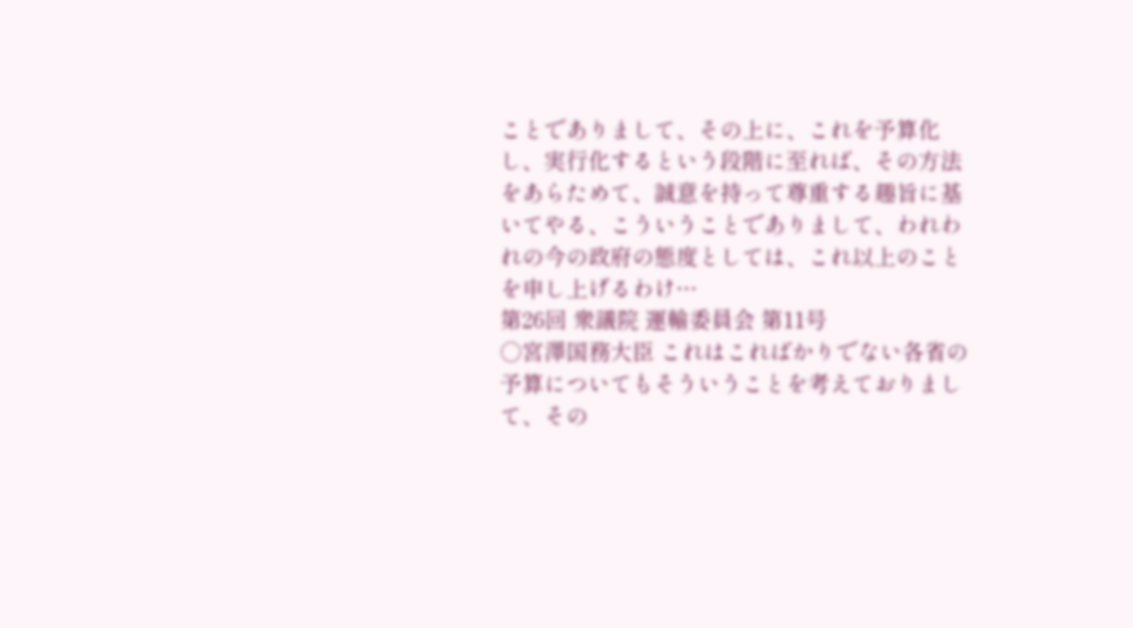ことでありまして、その上に、これを予算化し、実行化するという段階に至れば、その方法をあらためて、誠意を持って尊重する趣旨に基いてやる、こういうことでありまして、われわれの今の政府の態度としては、これ以上のことを申し上げるわけ…
第26回 衆議院 運輸委員会 第11号
○宮澤国務大臣 これはこればかりでない各省の予算についてもそういうことを考えておりまして、その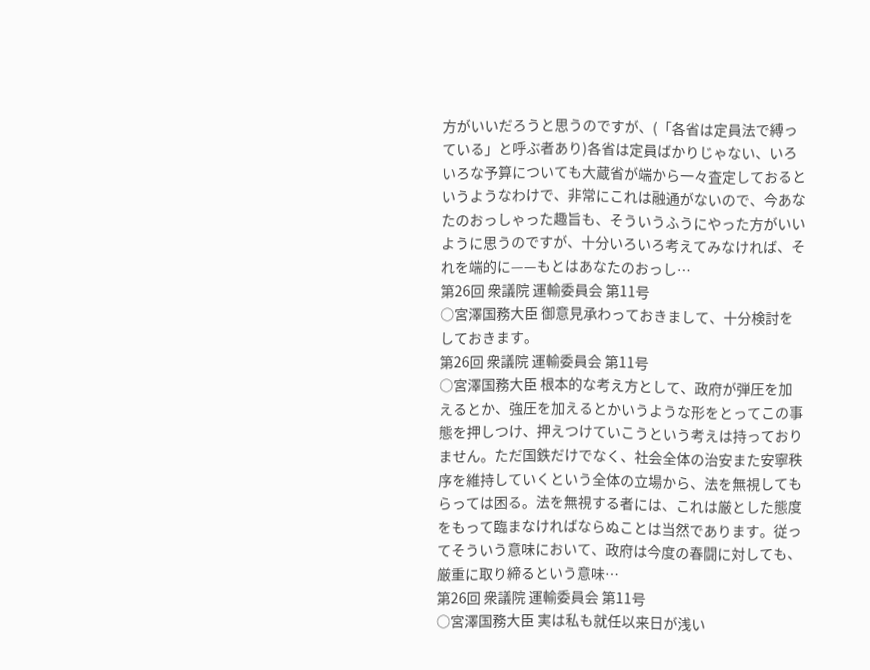方がいいだろうと思うのですが、(「各省は定員法で縛っている」と呼ぶ者あり)各省は定員ばかりじゃない、いろいろな予算についても大蔵省が端から一々査定しておるというようなわけで、非常にこれは融通がないので、今あなたのおっしゃった趣旨も、そういうふうにやった方がいいように思うのですが、十分いろいろ考えてみなければ、それを端的に——もとはあなたのおっし…
第26回 衆議院 運輸委員会 第11号
○宮澤国務大臣 御意見承わっておきまして、十分検討をしておきます。
第26回 衆議院 運輸委員会 第11号
○宮澤国務大臣 根本的な考え方として、政府が弾圧を加えるとか、強圧を加えるとかいうような形をとってこの事態を押しつけ、押えつけていこうという考えは持っておりません。ただ国鉄だけでなく、社会全体の治安また安寧秩序を維持していくという全体の立場から、法を無視してもらっては困る。法を無視する者には、これは厳とした態度をもって臨まなければならぬことは当然であります。従ってそういう意味において、政府は今度の春闘に対しても、厳重に取り締るという意味…
第26回 衆議院 運輸委員会 第11号
○宮澤国務大臣 実は私も就任以来日が浅い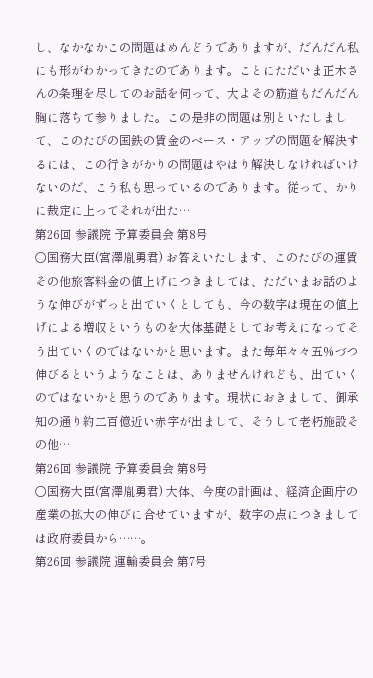し、なかなかこの問題はめんどうでありますが、だんだん私にも形がわかってきたのであります。ことにただいま正木さんの条理を尽してのお話を伺って、大よその筋道もだんだん胸に落ちて参りました。この是非の問題は別といたしまして、このたびの国鉄の賃金のベース・アップの問題を解決するには、この行きがかりの問題はやはり解決しなければいけないのだ、こう私も思っているのであります。従って、かりに裁定に上ってそれが出た…
第26回 参議院 予算委員会 第8号
○国務大臣(宮澤胤勇君) お答えいたします、このたびの運賃その他旅客料金の値上げにつきましては、ただいまお話のような伸びがずっと出ていくとしても、今の数字は現在の値上げによる増収というものを大体基礎としてお考えになってそう出ていくのではないかと思います。また毎年々々五%づつ伸びるというようなことは、ありませんけれども、出ていくのではないかと思うのであります。現状におきまして、御承知の通り約二百億近い赤字が出まして、そうして老朽施設その他…
第26回 参議院 予算委員会 第8号
○国務大臣(宮澤胤勇君) 大体、今度の計画は、経済企画庁の産業の拡大の伸びに合せていますが、数字の点につきましては政府委員から……。
第26回 参議院 運輸委員会 第7号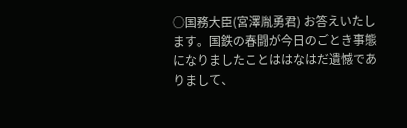○国務大臣(宮澤胤勇君) お答えいたします。国鉄の春闘が今日のごとき事態になりましたことははなはだ遺憾でありまして、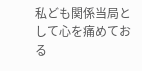私ども関係当局として心を痛めておる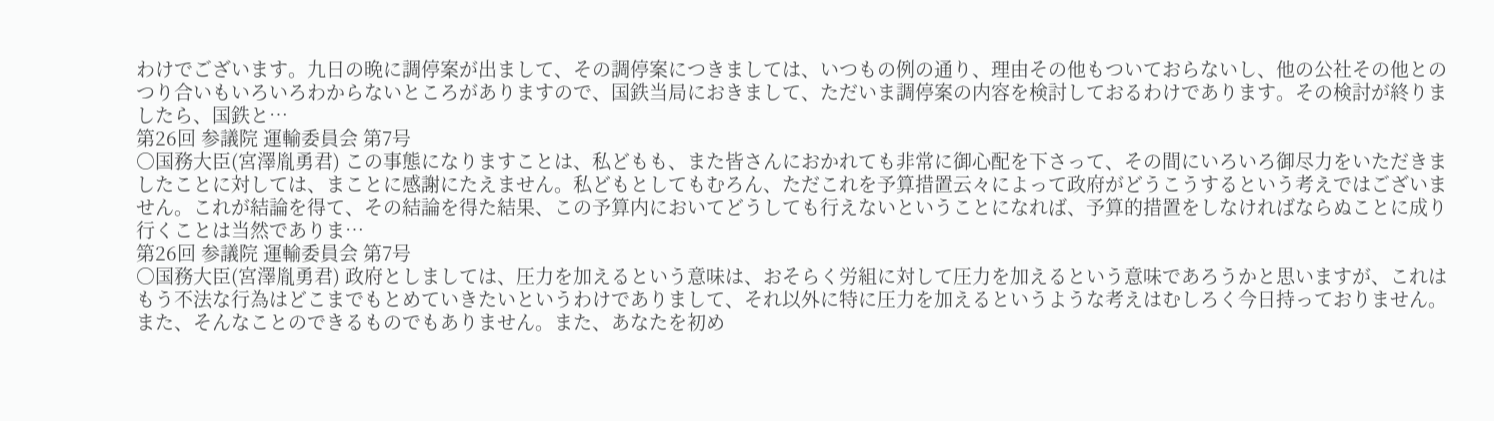わけでございます。九日の晩に調停案が出まして、その調停案につきましては、いつもの例の通り、理由その他もついておらないし、他の公社その他とのつり合いもいろいろわからないところがありますので、国鉄当局におきまして、ただいま調停案の内容を検討しておるわけであります。その検討が終りましたら、国鉄と…
第26回 参議院 運輸委員会 第7号
○国務大臣(宮澤胤勇君) この事態になりますことは、私どもも、また皆さんにおかれても非常に御心配を下さって、その間にいろいろ御尽力をいただきましたことに対しては、まことに感謝にたえません。私どもとしてもむろん、ただこれを予算措置云々によって政府がどうこうするという考えではございません。これが結論を得て、その結論を得た結果、この予算内においてどうしても行えないということになれば、予算的措置をしなければならぬことに成り行くことは当然でありま…
第26回 参議院 運輸委員会 第7号
○国務大臣(宮澤胤勇君) 政府としましては、圧力を加えるという意味は、おそらく労組に対して圧力を加えるという意味であろうかと思いますが、これはもう不法な行為はどこまでもとめていきたいというわけでありまして、それ以外に特に圧力を加えるというような考えはむしろく今日持っておりません。また、そんなことのできるものでもありません。また、あなたを初め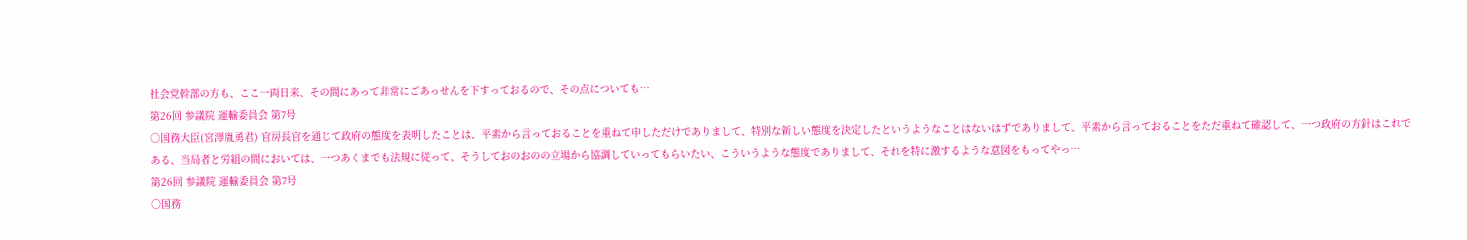社会党幹部の方も、ここ一両日来、その間にあって非常にごあっせんを下すっておるので、その点についても…
第26回 参議院 運輸委員会 第7号
○国務大臣(宮澤胤勇君) 官房長官を通じて政府の態度を表明したことは、平素から言っておることを重ねて申しただけでありまして、特別な新しい態度を決定したというようなことはないはずでありまして、平素から言っておることをただ重ねて確認して、一つ政府の方針はこれである、当局者と労組の間においては、一つあくまでも法規に従って、そうしておのおのの立場から協調していってもらいたい、こういうような態度でありまして、それを特に激するような意図をもってやっ…
第26回 参議院 運輸委員会 第7号
○国務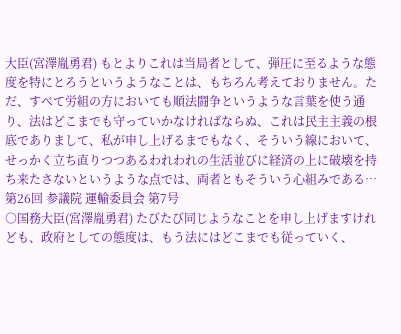大臣(宮澤胤勇君) もとよりこれは当局者として、弾圧に至るような態度を特にとろうというようなことは、もちろん考えておりません。ただ、すべて労組の方においても順法闘争というような言葉を使う通り、法はどこまでも守っていかなければならぬ、これは民主主義の根底でありまして、私が申し上げるまでもなく、そういう線において、せっかく立ち直りつつあるわれわれの生活並びに経済の上に破壊を持ち来たさないというような点では、両者ともそういう心組みである…
第26回 参議院 運輸委員会 第7号
○国務大臣(宮澤胤勇君) たびたび同じようなことを申し上げますけれども、政府としての態度は、もう法にはどこまでも従っていく、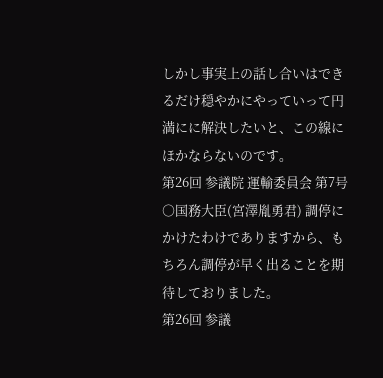しかし事実上の話し合いはできるだけ穏やかにやっていって円満にに解決したいと、この線にほかならないのです。
第26回 参議院 運輸委員会 第7号
○国務大臣(宮澤胤勇君) 調停にかけたわけでありますから、もちろん調停が早く出ることを期待しておりました。
第26回 参議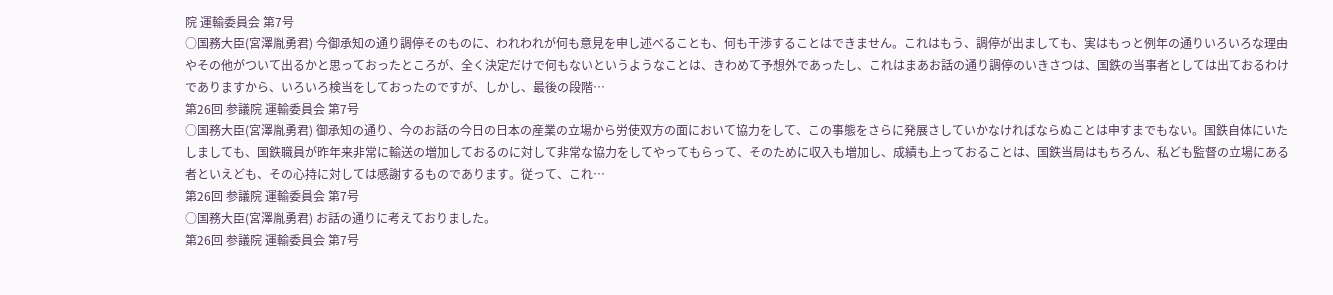院 運輸委員会 第7号
○国務大臣(宮澤胤勇君) 今御承知の通り調停そのものに、われわれが何も意見を申し述べることも、何も干渉することはできません。これはもう、調停が出ましても、実はもっと例年の通りいろいろな理由やその他がついて出るかと思っておったところが、全く決定だけで何もないというようなことは、きわめて予想外であったし、これはまあお話の通り調停のいきさつは、国鉄の当事者としては出ておるわけでありますから、いろいろ検当をしておったのですが、しかし、最後の段階…
第26回 参議院 運輸委員会 第7号
○国務大臣(宮澤胤勇君) 御承知の通り、今のお話の今日の日本の産業の立場から労使双方の面において協力をして、この事態をさらに発展さしていかなければならぬことは申すまでもない。国鉄自体にいたしましても、国鉄職員が昨年来非常に輸送の増加しておるのに対して非常な協力をしてやってもらって、そのために収入も増加し、成績も上っておることは、国鉄当局はもちろん、私ども監督の立場にある者といえども、その心持に対しては感謝するものであります。従って、これ…
第26回 参議院 運輸委員会 第7号
○国務大臣(宮澤胤勇君) お話の通りに考えておりました。
第26回 参議院 運輸委員会 第7号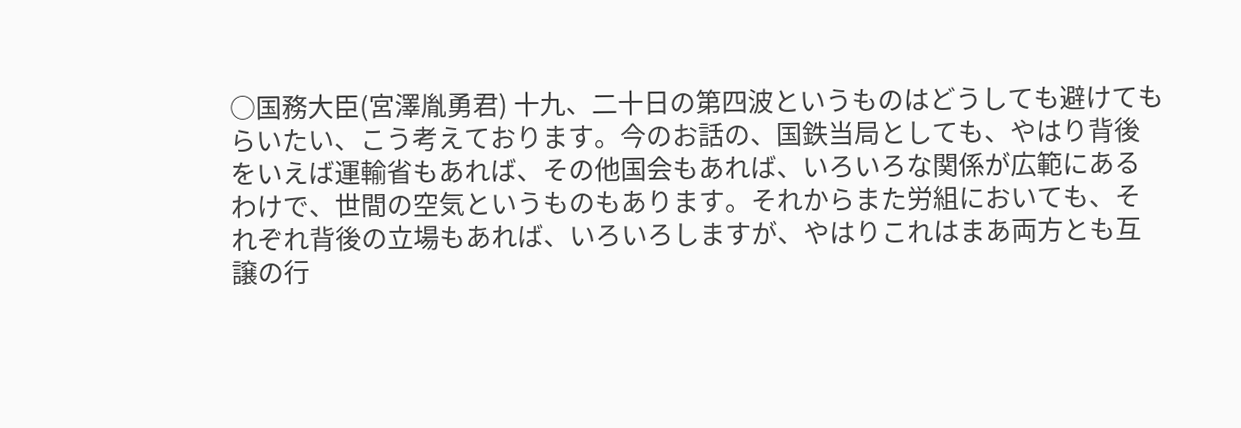○国務大臣(宮澤胤勇君) 十九、二十日の第四波というものはどうしても避けてもらいたい、こう考えております。今のお話の、国鉄当局としても、やはり背後をいえば運輸省もあれば、その他国会もあれば、いろいろな関係が広範にあるわけで、世間の空気というものもあります。それからまた労組においても、それぞれ背後の立場もあれば、いろいろしますが、やはりこれはまあ両方とも互譲の行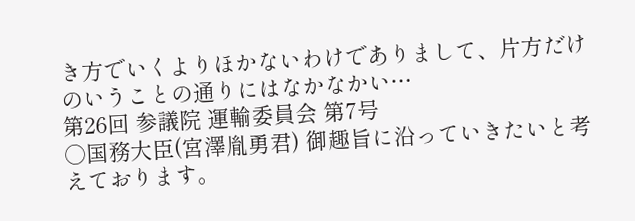き方でいくよりほかないわけでありまして、片方だけのいうことの通りにはなかなかい…
第26回 参議院 運輸委員会 第7号
○国務大臣(宮澤胤勇君) 御趣旨に沿っていきたいと考えております。